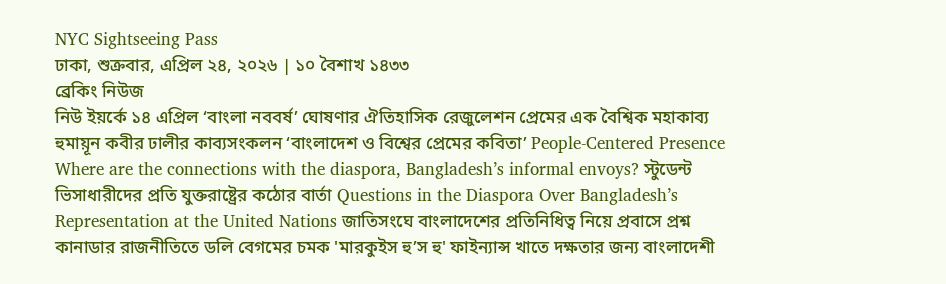NYC Sightseeing Pass
ঢাকা, শুক্রবার, এপ্রিল ২৪, ২০২৬ | ১০ বৈশাখ ১৪৩৩
ব্রেকিং নিউজ
নিউ ইয়র্কে ১৪ এপ্রিল ‘বাংলা নববর্ষ’ ঘোষণার ঐতিহাসিক রেজুলেশন প্রেমের এক বৈশ্বিক মহাকাব্য হুমায়ূন কবীর ঢালীর কাব্যসংকলন ‘বাংলাদেশ ও বিশ্বের প্রেমের কবিতা’ People-Centered Presence  Where are the connections with the diaspora, Bangladesh’s informal envoys? স্টুডেন্ট ভিসাধারীদের প্রতি যুক্তরাষ্ট্রের কঠোর বার্তা Questions in the Diaspora Over Bangladesh’s Representation at the United Nations জাতিসংঘে বাংলাদেশের প্রতিনিধিত্ব নিয়ে প্রবাসে প্রশ্ন কানাডার রাজনীতিতে ডলি বেগমের চমক 'মারকুইস হু’স হু' ফাইন্যান্স খাতে দক্ষতার জন্য বাংলাদেশী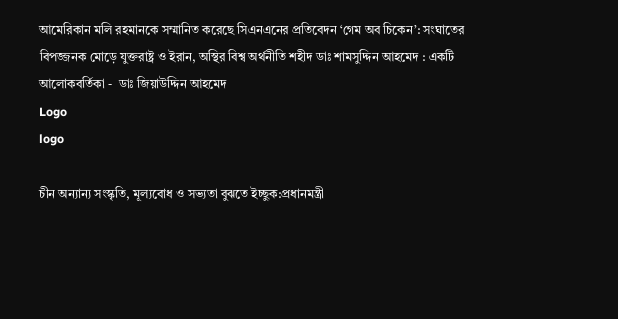আমেরিকান মলি রহমানকে সম্মানিত করেছে সিএনএনের প্রতিবেদন ‘গেম অব চিকেন’: সংঘাতের বিপজ্জনক মোড়ে যুক্তরাষ্ট্র ও ইরান, অস্থির বিশ্ব অর্থনীতি শহীদ ডাঃ শামসুদ্দিন আহমেদ : একটি আলোকবর্তিকা -  ডাঃ জিয়াউদ্দিন আহমেদ
Logo
logo

চীন অন্যান্য সংস্কৃতি, মূল্যবোধ ও সভ্যতা বুঝতে ইচ্ছুক:প্রধানমন্ত্রী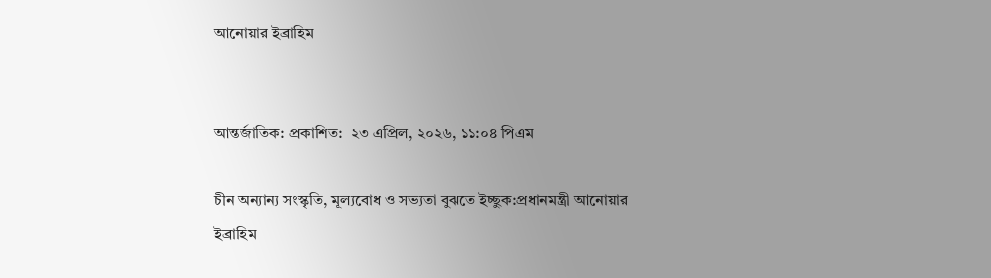আনোয়ার ইব্রাহিম


আন্তর্জাতিক: প্রকাশিত:  ২৩ এপ্রিল, ২০২৬, ১১:০৪ পিএম

চীন অন্যান্য সংস্কৃতি, মূল্যবোধ ও সভ্যতা বুঝতে ইচ্ছুক:প্রধানমন্ত্রী আনোয়ার ইব্রাহিম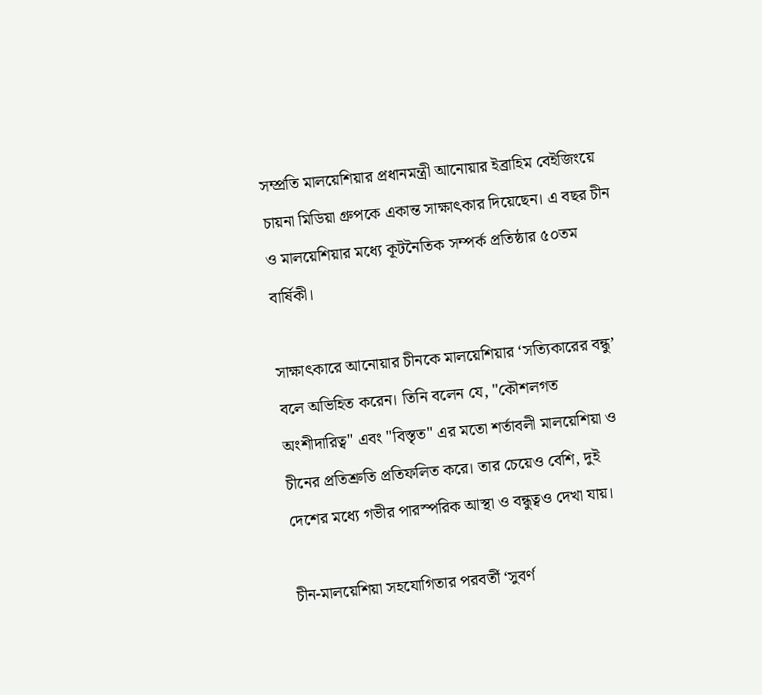সম্প্রতি মালয়েশিয়ার প্রধানমন্ত্রী আনোয়ার ইব্রাহিম বেইজিংয়ে চায়না মিডিয়া গ্রুপকে একান্ত সাক্ষাৎকার দিয়েছেন। এ বছর চীন ও মালয়েশিয়ার মধ্যে কূটনৈতিক সম্পর্ক প্রতিষ্ঠার ৫০তম বার্ষিকী।

সাক্ষাৎকারে আনোয়ার চীনকে মালয়েশিয়ার ‘সত্যিকারের বন্ধু’ বলে অভিহিত করেন। তিনি বলেন যে, "কৌশলগত অংশীদারিত্ব" এবং "বিস্তৃত" এর মতো শর্তাবলী মালয়েশিয়া ও চীনের প্রতিশ্রুতি প্রতিফলিত করে। তার চেয়েও বেশি, দুই দেশের মধ্যে গভীর পারস্পরিক আস্থা ও বন্ধুত্বও দেখা যায়।

চীন-মালয়েশিয়া সহযোগিতার পরবর্তী ‘সুবর্ণ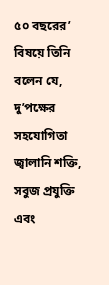৫০ বছরের’ বিষয়ে তিনি বলেন যে, দু’পক্ষের সহযোগিতা জ্বালানি শক্তি, সবুজ প্রযুক্তি এবং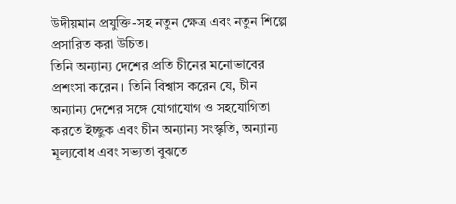উদীয়মান প্রযুক্তি-সহ নতুন ক্ষেত্র এবং নতুন শিল্পে প্রসারিত করা উচিত।
তিনি অন্যান্য দেশের প্রতি চীনের মনোভাবের প্রশংসা করেন। তিনি বিশ্বাস করেন যে, চীন অন্যান্য দেশের সঙ্গে যোগাযোগ ও সহযোগিতা করতে ইচ্ছুক এবং চীন অন্যান্য সংস্কৃতি, অন্যান্য মূল্যবোধ এবং সভ্যতা বুঝতে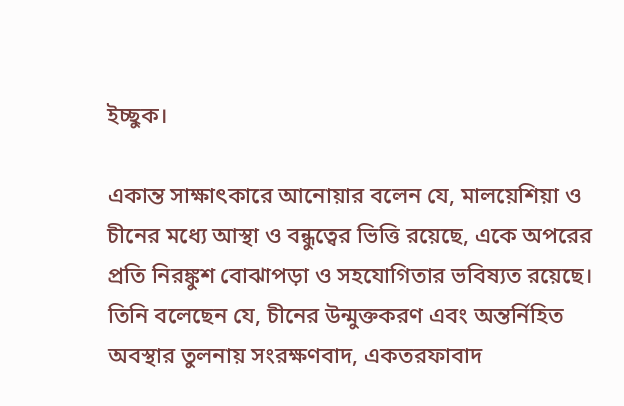ইচ্ছুক।

একান্ত সাক্ষাৎকারে আনোয়ার বলেন যে, মালয়েশিয়া ও চীনের মধ্যে আস্থা ও বন্ধুত্বের ভিত্তি রয়েছে, একে অপরের প্রতি নিরঙ্কুশ বোঝাপড়া ও সহযোগিতার ভবিষ্যত রয়েছে। তিনি বলেছেন যে, চীনের উন্মুক্তকরণ এবং অন্তর্নিহিত অবস্থার তুলনায় সংরক্ষণবাদ, একতরফাবাদ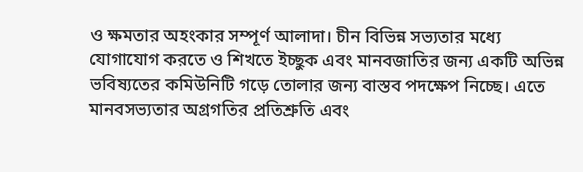ও ক্ষমতার অহংকার সম্পূর্ণ আলাদা। চীন বিভিন্ন সভ্যতার মধ্যে যোগাযোগ করতে ও শিখতে ইচ্ছুক এবং মানবজাতির জন্য একটি অভিন্ন ভবিষ্যতের কমিউনিটি গড়ে তোলার জন্য বাস্তব পদক্ষেপ নিচ্ছে। এতে মানবসভ্যতার অগ্রগতির প্রতিশ্রুতি এবং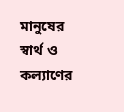মানুষের স্বার্থ ও কল্যাণের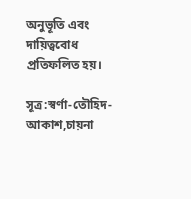অনুভূতি এবং দায়িত্ববোধ প্রতিফলিত হয়।

সূত্র:স্বর্ণা-তৌহিদ-আকাশ,চায়না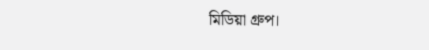মিডিয়া গ্রুপ।